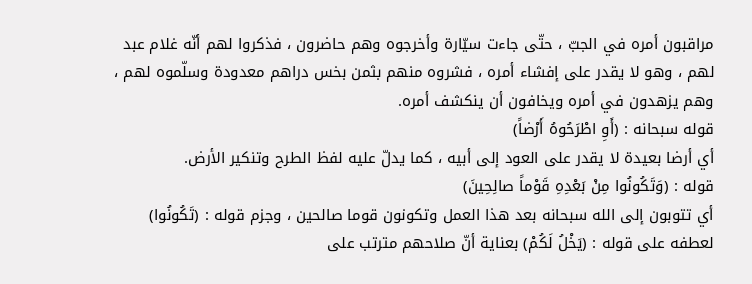مراقبون أمره في الجبّ ، حتّى جاءت سيّارة وأخرجوه وهم حاضرون ، فذكروا لهم أنّه غلام عبد لهم ، وهو لا يقدر على إفشاء أمره ، فشروه منهم بثمن بخس دراهم معدودة وسلّموه لهم ، وهم يزهدون في أمره ويخافون أن ينكشف أمره.
قوله سبحانه : (أَوِ اطْرَحُوهُ أَرْضاً)
أي أرضا بعيدة لا يقدر على العود إلى أبيه ، كما يدلّ عليه لفظ الطرح وتنكير الأرض.
قوله : (وَتَكُونُوا مِنْ بَعْدِهِ قَوْماً صالِحِينَ)
أي تتوبون إلى الله سبحانه بعد هذا العمل وتكونون قوما صالحين ، وجزم قوله : (تَكُونُوا) لعطفه على قوله : (يَخْلُ لَكُمْ) بعناية أنّ صلاحهم مترتب على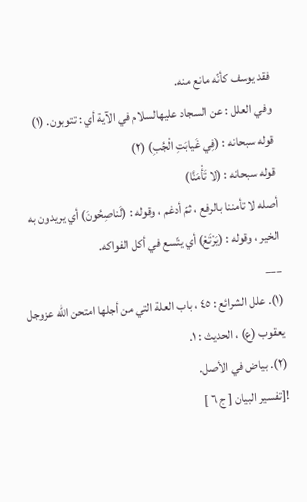فقد يوسف كأنّه مانع منه.
وفي العلل : عن السجاد عليهالسلام في الآية أي : تتوبون. (١)
قوله سبحانه : (فِي غَيابَتِ الْجُبِ) (٢)
قوله سبحانه : (لا تَأْمَنَّا)
أصله لا تأمننا بالرفع ، ثمّ أدغم ، وقوله : (لَناصِحُونَ) أي يريدون به الخير ، وقوله : (يَرْتَعْ) أي يتّسع في أكل الفواكه.
___
(١). علل الشرائع : ٤٥ ، باب العلة التي من أجلها امتحن الله عزوجل يعقوب (ع) ، الحديث : ١.
(٢). بياض في الأصل.
![تفسير البيان [ ج ٦ ]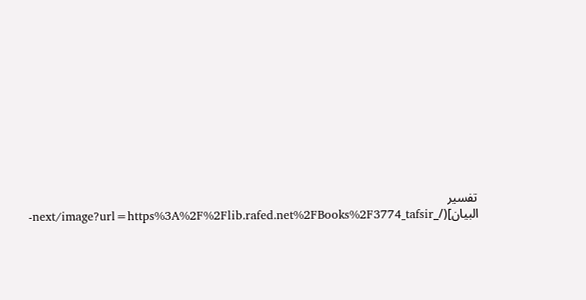تفسير البيان](/_next/image?url=https%3A%2F%2Flib.rafed.net%2FBooks%2F3774_tafsir-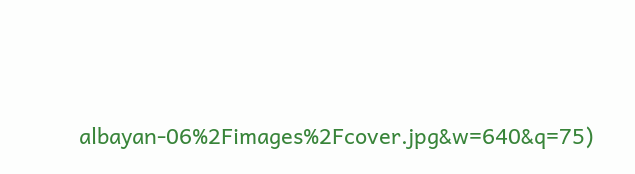albayan-06%2Fimages%2Fcover.jpg&w=640&q=75)